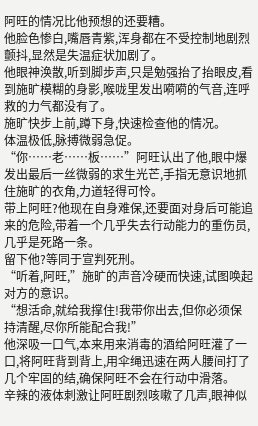阿旺的情况比他预想的还要糟。
他脸色惨白,嘴唇青紫,浑身都在不受控制地剧烈颤抖,显然是失温症状加剧了。
他眼神涣散,听到脚步声,只是勉强抬了抬眼皮,看到施旷模糊的身影,喉咙里发出嗬嗬的气音,连呼救的力气都没有了。
施旷快步上前,蹲下身,快速检查他的情况。
体温极低,脉搏微弱急促。
“你……老……板……”阿旺认出了他,眼中爆发出最后一丝微弱的求生光芒,手指无意识地抓住施旷的衣角,力道轻得可怜。
带上阿旺?他现在自身难保,还要面对身后可能追来的危险,带着一个几乎失去行动能力的重伤员,几乎是死路一条。
留下他?等同于宣判死刑。
“听着,阿旺,”施旷的声音冷硬而快速,试图唤起对方的意识。
“想活命,就给我撑住!我带你出去,但你必须保持清醒,尽你所能配合我!”
他深吸一口气,本来用来消毒的酒给阿旺灌了一口,将阿旺背到背上,用伞绳迅速在两人腰间打了几个牢固的结,确保阿旺不会在行动中滑落。
辛辣的液体刺激让阿旺剧烈咳嗽了几声,眼神似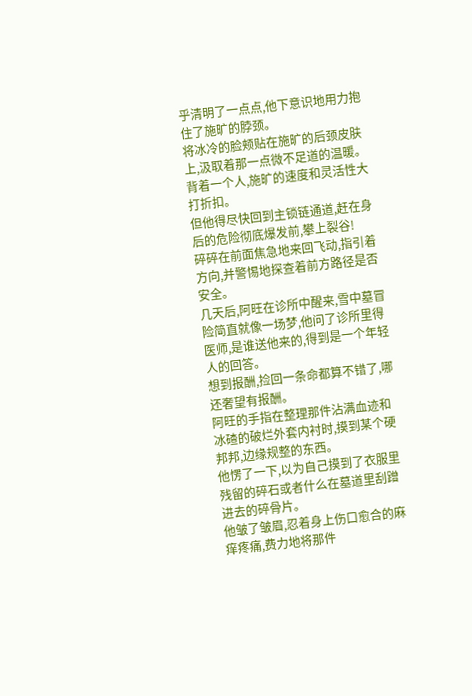乎清明了一点点,他下意识地用力抱住了施旷的脖颈。
将冰冷的脸颊贴在施旷的后颈皮肤上,汲取着那一点微不足道的温暖。
背着一个人,施旷的速度和灵活性大打折扣。
但他得尽快回到主锁链通道,赶在身后的危险彻底爆发前,攀上裂谷!
碎碎在前面焦急地来回飞动,指引着方向,并警惕地探查着前方路径是否安全。
几天后,阿旺在诊所中醒来,雪中墓冒险简直就像一场梦,他问了诊所里得医师,是谁送他来的,得到是一个年轻人的回答。
想到报酬,捡回一条命都算不错了,哪还奢望有报酬。
阿旺的手指在整理那件沾满血迹和冰碴的破烂外套内衬时,摸到某个硬邦邦,边缘规整的东西。
他愣了一下,以为自己摸到了衣服里残留的碎石或者什么在墓道里刮蹭进去的碎骨片。
他皱了皱眉,忍着身上伤口愈合的麻痒疼痛,费力地将那件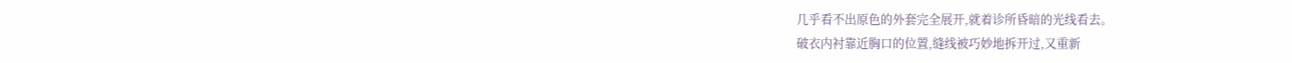几乎看不出原色的外套完全展开,就着诊所昏暗的光线看去。
破衣内衬靠近胸口的位置,缝线被巧妙地拆开过,又重新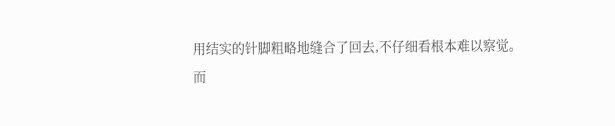用结实的针脚粗略地缝合了回去,不仔细看根本难以察觉。
而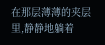在那层薄薄的夹层里,静静地躺着